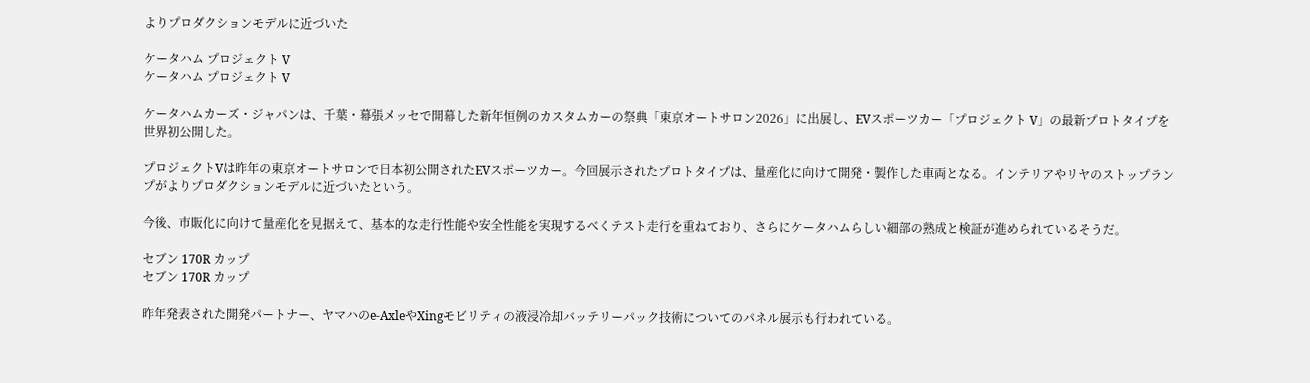よりプロダクションモデルに近づいた

ケータハム プロジェクト V
ケータハム プロジェクト V

ケータハムカーズ・ジャパンは、千葉・幕張メッセで開幕した新年恒例のカスタムカーの祭典「東京オートサロン2026」に出展し、EVスポーツカー「プロジェクト V」の最新プロトタイプを世界初公開した。

プロジェクトVは昨年の東京オートサロンで日本初公開されたEVスポーツカー。今回展示されたプロトタイプは、量産化に向けて開発・製作した車両となる。インテリアやリヤのストップランプがよりプロダクションモデルに近づいたという。

今後、市販化に向けて量産化を⾒据えて、基本的な⾛⾏性能や安全性能を実現するべくテスト走行を重ねており、さらにケータハムらしい細部の熟成と検証が進められているそうだ。

セブン 170R カップ
セブン 170R カップ

昨年発表された開発パートナー、ヤマハのe-AxleやXingモビリティの液浸冷却バッテリーパック技術についてのパネル展示も行われている。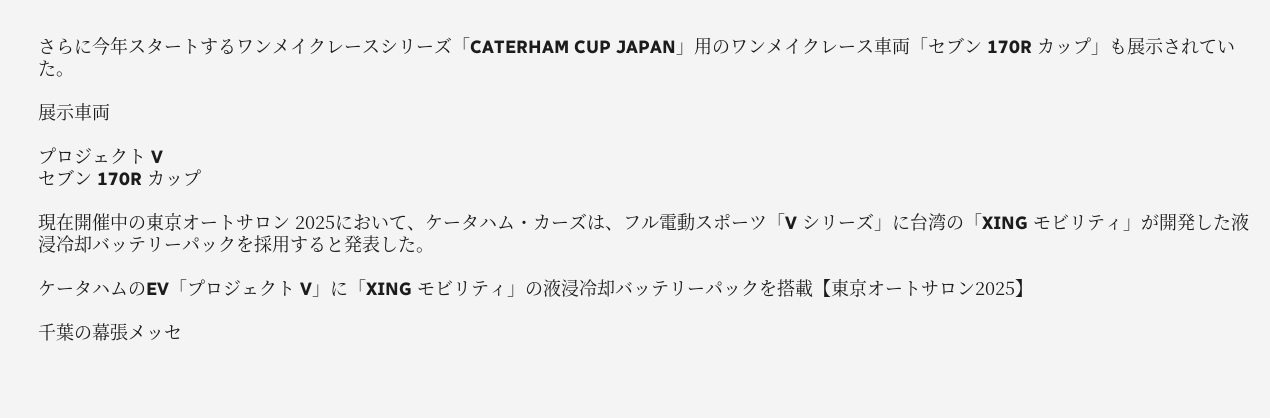さらに今年スタートするワンメイクレースシリーズ「CATERHAM CUP JAPAN」用のワンメイクレース車両「セブン 170R カップ」も展示されていた。

展示車両

プロジェクト V
セブン 170R カップ

現在開催中の東京オートサロン 2025において、ケータハム・カーズは、フル電動スポーツ「V シリーズ」に台湾の「XING モビリティ」が開発した液浸冷却バッテリーパックを採用すると発表した。

ケータハムのEV「プロジェクト V」に「XING モビリティ」の液浸冷却バッテリーパックを搭載【東京オートサロン2025】

千葉の幕張メッセ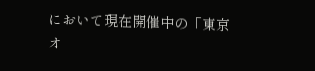において現在開催中の「東京オ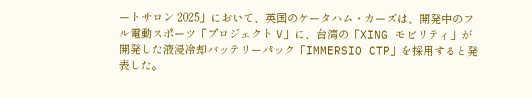ートサロン 2025」において、英国のケータハム・カーズは、開発中のフル電動スポーツ「プロジェクト V」に、台湾の「XING モビリティ」が開発した液浸冷却バッテリーパック「IMMERSIO CTP」を採用すると発表した。